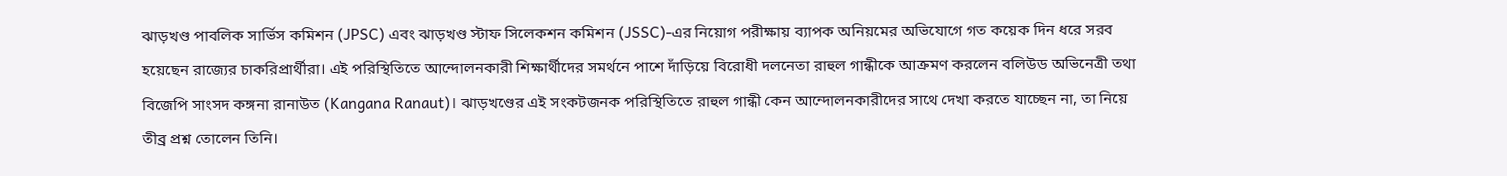ঝাড়খণ্ড পাবলিক সার্ভিস কমিশন (JPSC) এবং ঝাড়খণ্ড স্টাফ সিলেকশন কমিশন (JSSC)-এর নিয়োগ পরীক্ষায় ব্যাপক অনিয়মের অভিযোগে গত কয়েক দিন ধরে সরব হয়েছেন রাজ্যের চাকরিপ্রার্থীরা। এই পরিস্থিতিতে আন্দোলনকারী শিক্ষার্থীদের সমর্থনে পাশে দাঁড়িয়ে বিরোধী দলনেতা রাহুল গান্ধীকে আক্রমণ করলেন বলিউড অভিনেত্রী তথা বিজেপি সাংসদ কঙ্গনা রানাউত (Kangana Ranaut)। ঝাড়খণ্ডের এই সংকটজনক পরিস্থিতিতে রাহুল গান্ধী কেন আন্দোলনকারীদের সাথে দেখা করতে যাচ্ছেন না, তা নিয়ে তীব্র প্রশ্ন তোলেন তিনি।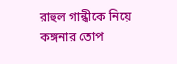রাহুল গান্ধীকে নিয়ে কঙ্গনার তোপ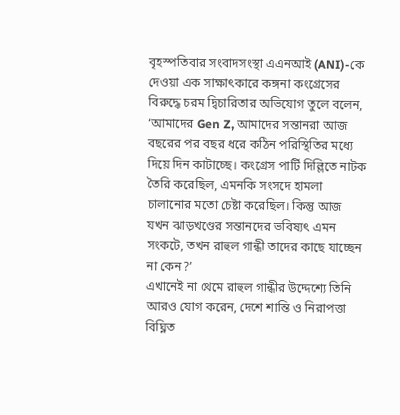বৃহস্পতিবার সংবাদসংস্থা এএনআই (ANI)-কে দেওয়া এক সাক্ষাৎকারে কঙ্গনা কংগ্রেসের বিরুদ্ধে চরম দ্বিচারিতার অভিযোগ তুলে বলেন, ‘আমাদের Gen Z, আমাদের সন্তানরা আজ বছরের পর বছর ধরে কঠিন পরিস্থিতির মধ্যে দিয়ে দিন কাটাচ্ছে। কংগ্রেস পার্টি দিল্লিতে নাটক তৈরি করেছিল, এমনকি সংসদে হামলা চালানোর মতো চেষ্টা করেছিল। কিন্তু আজ যখন ঝাড়খণ্ডের সন্তানদের ভবিষ্যৎ এমন সংকটে, তখন রাহুল গান্ধী তাদের কাছে যাচ্ছেন না কেন?’
এখানেই না থেমে রাহুল গান্ধীর উদ্দেশ্যে তিনি আরও যোগ করেন, দেশে শান্তি ও নিরাপত্তা বিঘ্নিত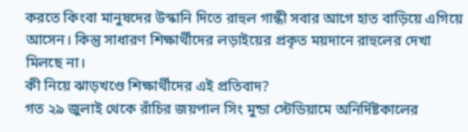করতে কিংবা মানুষদের উস্কানি দিতে রাহুল গান্ধী সবার আগে হাত বাড়িয়ে এগিয়ে আসেন। কিন্তু সাধারণ শিক্ষার্থীদের লড়াইয়ের প্রকৃত ময়দানে রাহুলের দেখা মিলছে না।
কী নিয়ে ঝাড়খণ্ডে শিক্ষার্থীদের এই প্রতিবাদ?
গত ২৯ জুলাই থেকে রাঁচির জয়পাল সিং মুন্ডা স্টেডিয়ামে অনির্দিষ্টকালের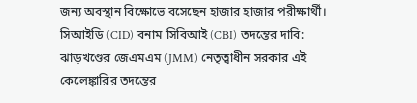জন্য অবস্থান বিক্ষোভে বসেছেন হাজার হাজার পরীক্ষার্থী।
সিআইডি (CID) বনাম সিবিআই (CBI) তদন্তের দাবি: ঝাড়খণ্ডের জেএমএম (JMM) নেতৃত্বাধীন সরকার এই কেলেঙ্কারির তদন্তের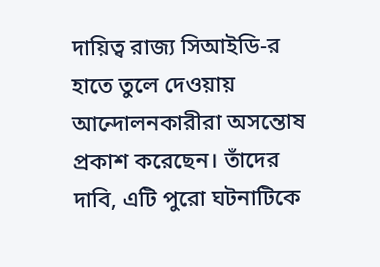দায়িত্ব রাজ্য সিআইডি-র হাতে তুলে দেওয়ায় আন্দোলনকারীরা অসন্তোষ প্রকাশ করেছেন। তাঁদের দাবি, এটি পুরো ঘটনাটিকে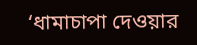‘ধামাচাপা দেওয়ার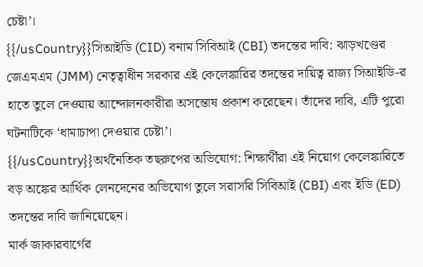চেষ্টা’।
{{/usCountry}}সিআইডি (CID) বনাম সিবিআই (CBI) তদন্তের দাবি: ঝাড়খণ্ডের জেএমএম (JMM) নেতৃত্বাধীন সরকার এই কেলেঙ্কারির তদন্তের দায়িত্ব রাজ্য সিআইডি-র হাতে তুলে দেওয়ায় আন্দোলনকারীরা অসন্তোষ প্রকাশ করেছেন। তাঁদের দাবি, এটি পুরো ঘটনাটিকে ‘ধামাচাপা দেওয়ার চেষ্টা’।
{{/usCountry}}অর্থনৈতিক তছরুপের অভিযোগ: শিক্ষার্থীরা এই নিয়োগ কেলেঙ্কারিতে বড় অঙ্কের আর্থিক লেনদেনের অভিযোগ তুলে সরাসরি সিবিআই (CBI) এবং ইডি (ED) তদন্তের দাবি জানিয়েছেন।
মার্ক জাকারবার্গের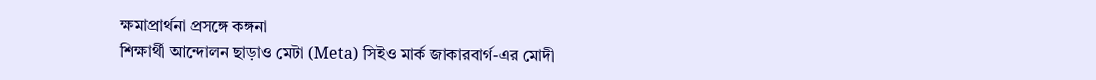ক্ষমাপ্রার্থনা প্রসঙ্গে কঙ্গনা
শিক্ষার্থী আন্দোলন ছাড়াও মেটা (Meta) সিইও মার্ক জাকারবার্গ-এর মোদী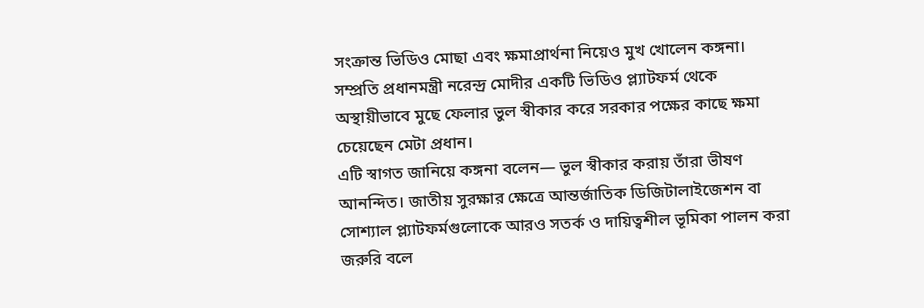সংক্রান্ত ভিডিও মোছা এবং ক্ষমাপ্রার্থনা নিয়েও মুখ খোলেন কঙ্গনা। সম্প্রতি প্রধানমন্ত্রী নরেন্দ্র মোদীর একটি ভিডিও প্ল্যাটফর্ম থেকে অস্থায়ীভাবে মুছে ফেলার ভুল স্বীকার করে সরকার পক্ষের কাছে ক্ষমা চেয়েছেন মেটা প্রধান।
এটি স্বাগত জানিয়ে কঙ্গনা বলেন— ভুল স্বীকার করায় তাঁরা ভীষণ আনন্দিত। জাতীয় সুরক্ষার ক্ষেত্রে আন্তর্জাতিক ডিজিটালাইজেশন বা সোশ্যাল প্ল্যাটফর্মগুলোকে আরও সতর্ক ও দায়িত্বশীল ভূমিকা পালন করা জরুরি বলে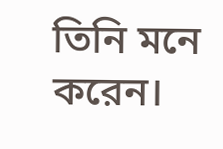তিনি মনে করেন।